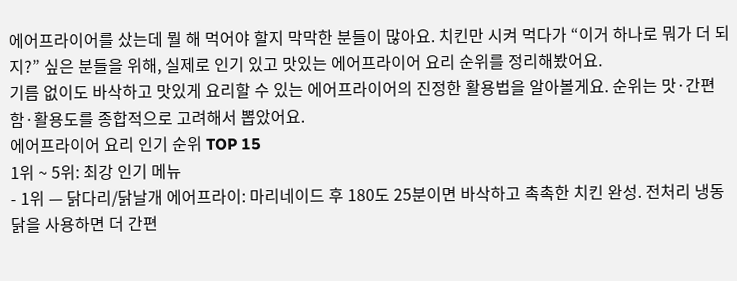에어프라이어를 샀는데 뭘 해 먹어야 할지 막막한 분들이 많아요. 치킨만 시켜 먹다가 “이거 하나로 뭐가 더 되지?” 싶은 분들을 위해, 실제로 인기 있고 맛있는 에어프라이어 요리 순위를 정리해봤어요.
기름 없이도 바삭하고 맛있게 요리할 수 있는 에어프라이어의 진정한 활용법을 알아볼게요. 순위는 맛·간편함·활용도를 종합적으로 고려해서 뽑았어요.
에어프라이어 요리 인기 순위 TOP 15
1위 ~ 5위: 최강 인기 메뉴
- 1위 — 닭다리/닭날개 에어프라이: 마리네이드 후 180도 25분이면 바삭하고 촉촉한 치킨 완성. 전처리 냉동 닭을 사용하면 더 간편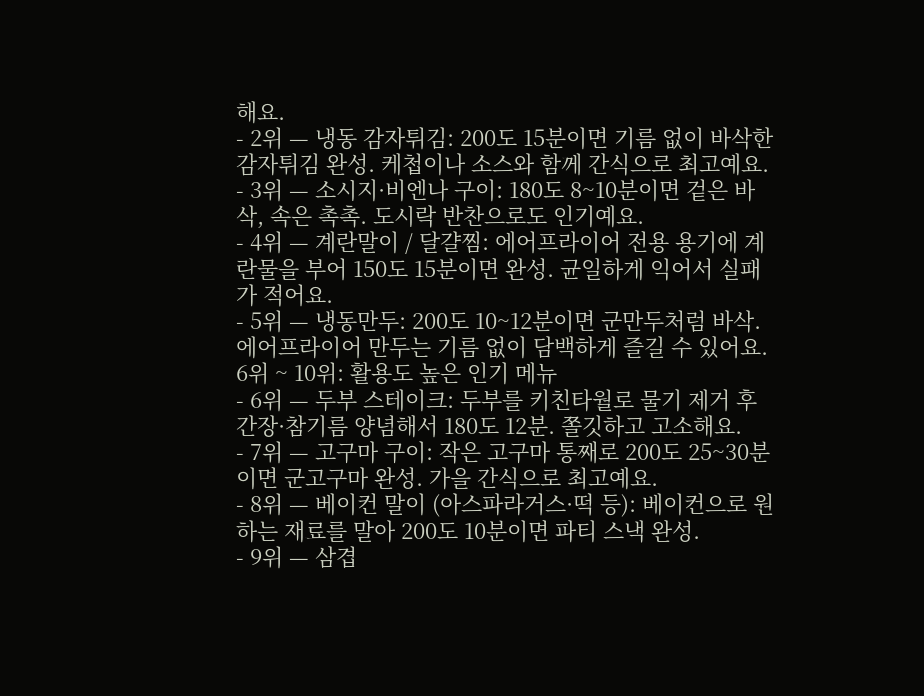해요.
- 2위 — 냉동 감자튀김: 200도 15분이면 기름 없이 바삭한 감자튀김 완성. 케첩이나 소스와 함께 간식으로 최고예요.
- 3위 — 소시지·비엔나 구이: 180도 8~10분이면 겉은 바삭, 속은 촉촉. 도시락 반찬으로도 인기예요.
- 4위 — 계란말이 / 달걀찜: 에어프라이어 전용 용기에 계란물을 부어 150도 15분이면 완성. 균일하게 익어서 실패가 적어요.
- 5위 — 냉동만두: 200도 10~12분이면 군만두처럼 바삭. 에어프라이어 만두는 기름 없이 담백하게 즐길 수 있어요.
6위 ~ 10위: 활용도 높은 인기 메뉴
- 6위 — 두부 스테이크: 두부를 키친타월로 물기 제거 후 간장·참기름 양념해서 180도 12분. 쫄깃하고 고소해요.
- 7위 — 고구마 구이: 작은 고구마 통째로 200도 25~30분이면 군고구마 완성. 가을 간식으로 최고예요.
- 8위 — 베이컨 말이 (아스파라거스·떡 등): 베이컨으로 원하는 재료를 말아 200도 10분이면 파티 스낵 완성.
- 9위 — 삼겹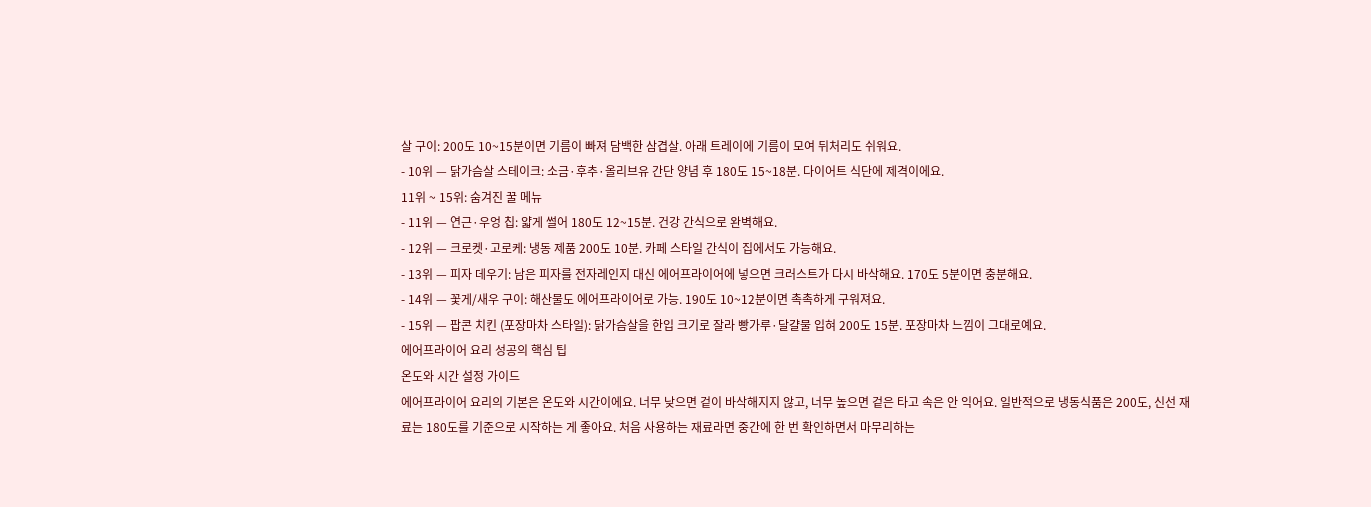살 구이: 200도 10~15분이면 기름이 빠져 담백한 삼겹살. 아래 트레이에 기름이 모여 뒤처리도 쉬워요.
- 10위 — 닭가슴살 스테이크: 소금·후추·올리브유 간단 양념 후 180도 15~18분. 다이어트 식단에 제격이에요.
11위 ~ 15위: 숨겨진 꿀 메뉴
- 11위 — 연근·우엉 칩: 얇게 썰어 180도 12~15분. 건강 간식으로 완벽해요.
- 12위 — 크로켓·고로케: 냉동 제품 200도 10분. 카페 스타일 간식이 집에서도 가능해요.
- 13위 — 피자 데우기: 남은 피자를 전자레인지 대신 에어프라이어에 넣으면 크러스트가 다시 바삭해요. 170도 5분이면 충분해요.
- 14위 — 꽃게/새우 구이: 해산물도 에어프라이어로 가능. 190도 10~12분이면 촉촉하게 구워져요.
- 15위 — 팝콘 치킨 (포장마차 스타일): 닭가슴살을 한입 크기로 잘라 빵가루·달걀물 입혀 200도 15분. 포장마차 느낌이 그대로예요.
에어프라이어 요리 성공의 핵심 팁
온도와 시간 설정 가이드
에어프라이어 요리의 기본은 온도와 시간이에요. 너무 낮으면 겉이 바삭해지지 않고, 너무 높으면 겉은 타고 속은 안 익어요. 일반적으로 냉동식품은 200도, 신선 재료는 180도를 기준으로 시작하는 게 좋아요. 처음 사용하는 재료라면 중간에 한 번 확인하면서 마무리하는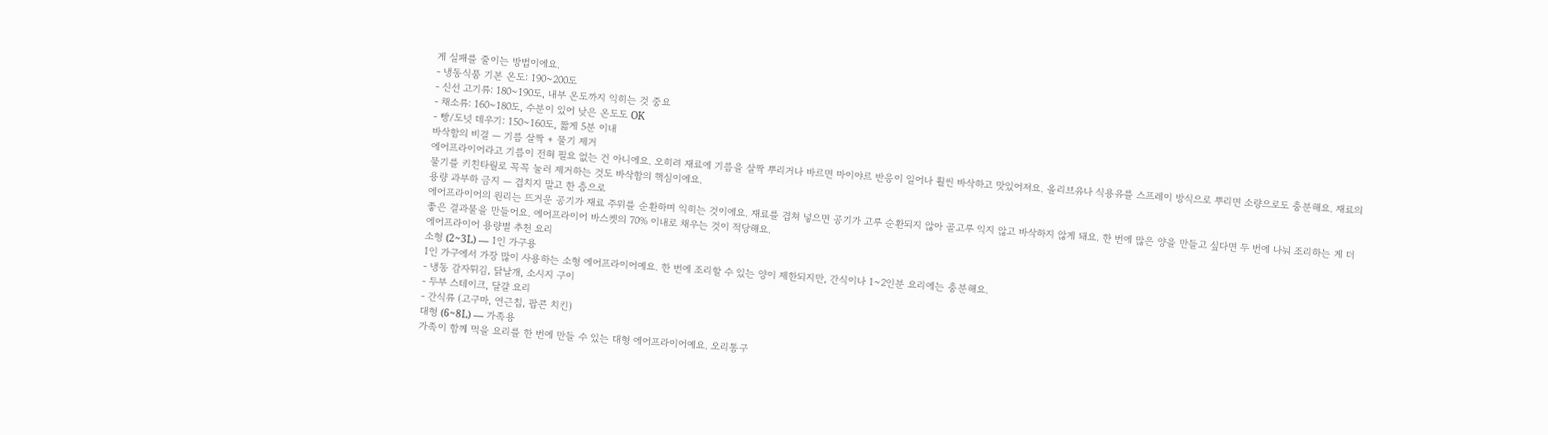게 실패를 줄이는 방법이에요.
- 냉동식품 기본 온도: 190~200도
- 신선 고기류: 180~190도, 내부 온도까지 익히는 것 중요
- 채소류: 160~180도, 수분이 있어 낮은 온도도 OK
- 빵/도넛 데우기: 150~160도, 짧게 5분 이내
바삭함의 비결 — 기름 살짝 + 물기 제거
에어프라이어라고 기름이 전혀 필요 없는 건 아니에요. 오히려 재료에 기름을 살짝 뿌리거나 바르면 마이야르 반응이 일어나 훨씬 바삭하고 맛있어져요. 올리브유나 식용유를 스프레이 방식으로 뿌리면 소량으로도 충분해요. 재료의 물기를 키친타월로 꼭꼭 눌러 제거하는 것도 바삭함의 핵심이에요.
용량 과부하 금지 — 겹치지 말고 한 층으로
에어프라이어의 원리는 뜨거운 공기가 재료 주위를 순환하며 익히는 것이에요. 재료를 겹쳐 넣으면 공기가 고루 순환되지 않아 골고루 익지 않고 바삭하지 않게 돼요. 한 번에 많은 양을 만들고 싶다면 두 번에 나눠 조리하는 게 더 좋은 결과물을 만들어요. 에어프라이어 바스켓의 70% 이내로 채우는 것이 적당해요.
에어프라이어 용량별 추천 요리
소형 (2~3L) — 1인 가구용
1인 가구에서 가장 많이 사용하는 소형 에어프라이어예요. 한 번에 조리할 수 있는 양이 제한되지만, 간식이나 1~2인분 요리에는 충분해요.
- 냉동 감자튀김, 닭날개, 소시지 구이
- 두부 스테이크, 달걀 요리
- 간식류 (고구마, 연근칩, 팝콘 치킨)
대형 (6~8L) — 가족용
가족이 함께 먹을 요리를 한 번에 만들 수 있는 대형 에어프라이어예요. 오리통구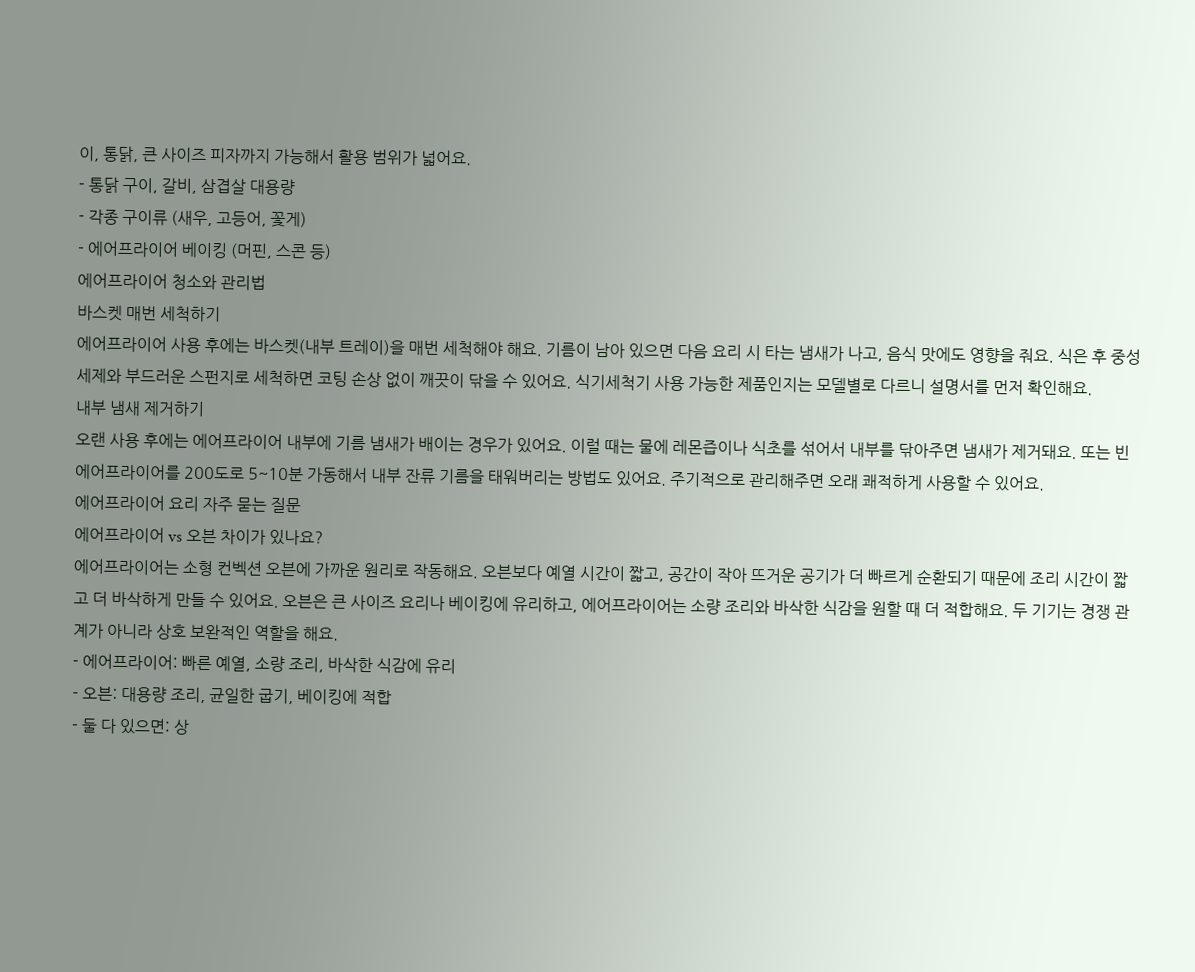이, 통닭, 큰 사이즈 피자까지 가능해서 활용 범위가 넓어요.
- 통닭 구이, 갈비, 삼겹살 대용량
- 각종 구이류 (새우, 고등어, 꽃게)
- 에어프라이어 베이킹 (머핀, 스콘 등)
에어프라이어 청소와 관리법
바스켓 매번 세척하기
에어프라이어 사용 후에는 바스켓(내부 트레이)을 매번 세척해야 해요. 기름이 남아 있으면 다음 요리 시 타는 냄새가 나고, 음식 맛에도 영향을 줘요. 식은 후 중성 세제와 부드러운 스펀지로 세척하면 코팅 손상 없이 깨끗이 닦을 수 있어요. 식기세척기 사용 가능한 제품인지는 모델별로 다르니 설명서를 먼저 확인해요.
내부 냄새 제거하기
오랜 사용 후에는 에어프라이어 내부에 기름 냄새가 배이는 경우가 있어요. 이럴 때는 물에 레몬즙이나 식초를 섞어서 내부를 닦아주면 냄새가 제거돼요. 또는 빈 에어프라이어를 200도로 5~10분 가동해서 내부 잔류 기름을 태워버리는 방법도 있어요. 주기적으로 관리해주면 오래 쾌적하게 사용할 수 있어요.
에어프라이어 요리 자주 묻는 질문
에어프라이어 vs 오븐 차이가 있나요?
에어프라이어는 소형 컨벡션 오븐에 가까운 원리로 작동해요. 오븐보다 예열 시간이 짧고, 공간이 작아 뜨거운 공기가 더 빠르게 순환되기 때문에 조리 시간이 짧고 더 바삭하게 만들 수 있어요. 오븐은 큰 사이즈 요리나 베이킹에 유리하고, 에어프라이어는 소량 조리와 바삭한 식감을 원할 때 더 적합해요. 두 기기는 경쟁 관계가 아니라 상호 보완적인 역할을 해요.
- 에어프라이어: 빠른 예열, 소량 조리, 바삭한 식감에 유리
- 오븐: 대용량 조리, 균일한 굽기, 베이킹에 적합
- 둘 다 있으면: 상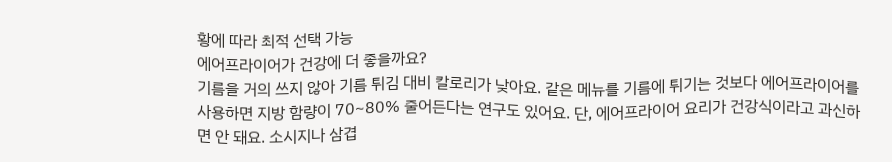황에 따라 최적 선택 가능
에어프라이어가 건강에 더 좋을까요?
기름을 거의 쓰지 않아 기름 튀김 대비 칼로리가 낮아요. 같은 메뉴를 기름에 튀기는 것보다 에어프라이어를 사용하면 지방 함량이 70~80% 줄어든다는 연구도 있어요. 단, 에어프라이어 요리가 건강식이라고 과신하면 안 돼요. 소시지나 삼겹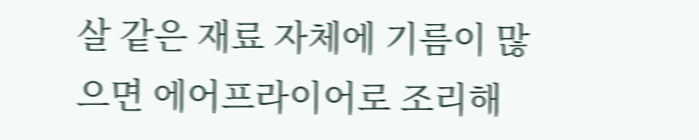살 같은 재료 자체에 기름이 많으면 에어프라이어로 조리해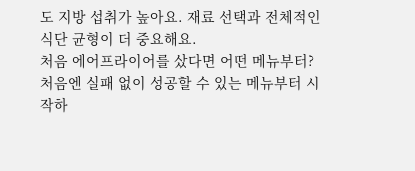도 지방 섭취가 높아요. 재료 선택과 전체적인 식단 균형이 더 중요해요.
처음 에어프라이어를 샀다면 어떤 메뉴부터?
처음엔 실패 없이 성공할 수 있는 메뉴부터 시작하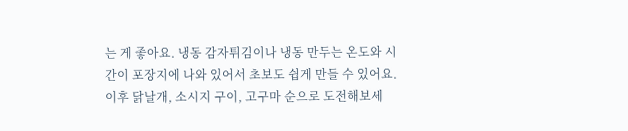는 게 좋아요. 냉동 감자튀김이나 냉동 만두는 온도와 시간이 포장지에 나와 있어서 초보도 쉽게 만들 수 있어요. 이후 닭날개, 소시지 구이, 고구마 순으로 도전해보세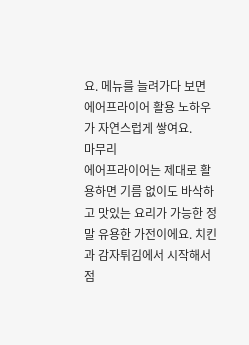요. 메뉴를 늘려가다 보면 에어프라이어 활용 노하우가 자연스럽게 쌓여요.
마무리
에어프라이어는 제대로 활용하면 기름 없이도 바삭하고 맛있는 요리가 가능한 정말 유용한 가전이에요. 치킨과 감자튀김에서 시작해서 점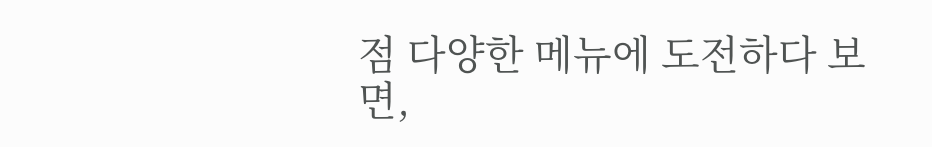점 다양한 메뉴에 도전하다 보면,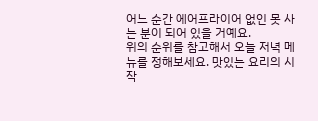어느 순간 에어프라이어 없인 못 사는 분이 되어 있을 거예요.
위의 순위를 참고해서 오늘 저녁 메뉴를 정해보세요. 맛있는 요리의 시작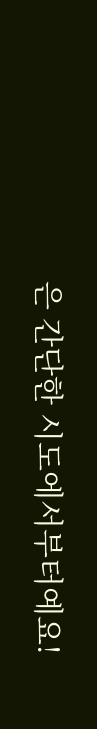은 간단한 시도에서부터예요!